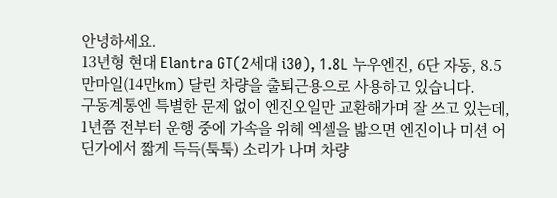안녕하세요.
13년형 현대 Elantra GT(2세대 i30), 1.8L 누우엔진, 6단 자동, 8.5만마일(14만km) 달린 차량을 출퇴근용으로 사용하고 있습니다.
구동계통엔 특별한 문제 없이 엔진오일만 교환해가며 잘 쓰고 있는데, 1년쯤 전부터 운행 중에 가속을 위헤 엑셀을 밟으면 엔진이나 미션 어딘가에서 짧게 득득(툭툭) 소리가 나며 차량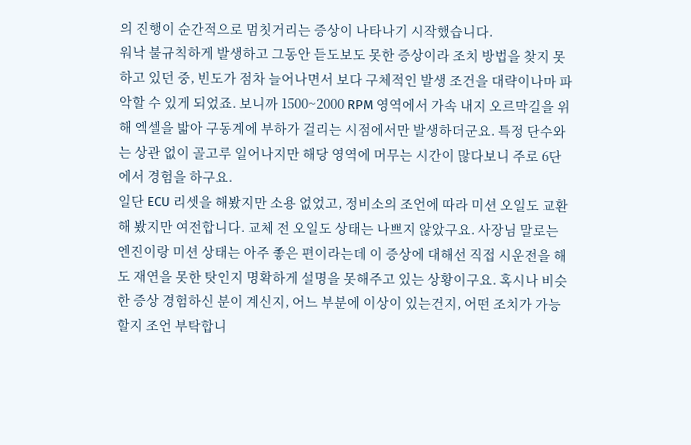의 진행이 순간적으로 멈칫거리는 증상이 나타나기 시작했습니다.
워낙 불규칙하게 발생하고 그동안 듣도보도 못한 증상이라 조치 방법을 찾지 못하고 있던 중, 빈도가 점차 늘어나면서 보다 구체적인 발생 조건을 대략이나마 파악할 수 있게 되었죠. 보니까 1500~2000 RPM 영역에서 가속 내지 오르막길을 위해 엑셀을 밟아 구동계에 부하가 걸리는 시점에서만 발생하더군요. 특정 단수와는 상관 없이 골고루 일어나지만 해당 영역에 머무는 시간이 많다보니 주로 6단에서 경험을 하구요.
일단 ECU 리셋을 해봤지만 소용 없었고, 정비소의 조언에 따라 미션 오일도 교환해 봤지만 여전합니다. 교체 전 오일도 상태는 나쁘지 않았구요. 사장님 말로는 엔진이랑 미션 상태는 아주 좋은 편이라는데 이 증상에 대해선 직접 시운전을 해도 재연을 못한 탓인지 명확하게 설명을 못해주고 있는 상황이구요. 혹시나 비슷한 증상 경험하신 분이 계신지, 어느 부분에 이상이 있는건지, 어떤 조치가 가능할지 조언 부탁합니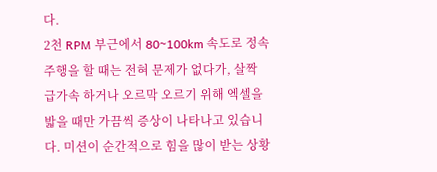다.
2천 RPM 부근에서 80~100km 속도로 정속 주행을 할 때는 전혀 문제가 없다가, 살짝 급가속 하거나 오르막 오르기 위해 엑셀을 밟을 때만 가끔씩 증상이 나타나고 있습니다. 미션이 순간적으로 힘을 많이 받는 상황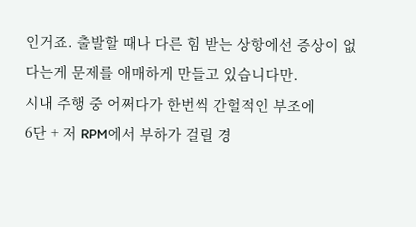인거죠. 출발할 때나 다른 힘 받는 상항에선 증상이 없다는게 문제를 애매하게 만들고 있습니다만.
시내 주행 중 어쩌다가 한번씩 간헐적인 부조에
6단 + 저 RPM에서 부하가 걸릴 경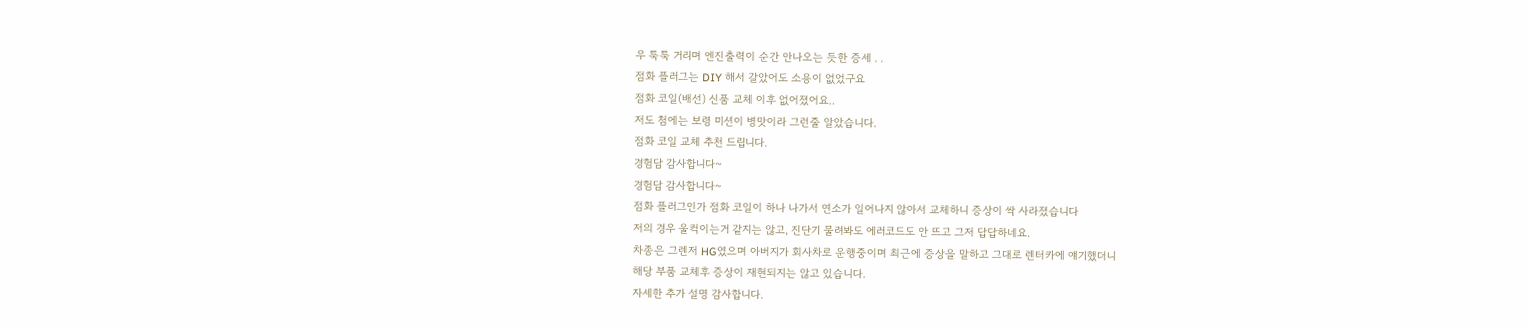우 툭툭 거리며 엔진출력이 순간 안나오는 듯한 증세 . .
점화 플러그는 DIY 해서 갈았어도 소용이 없었구요
점화 코일(배선) 신품 교체 이후 없어졌어요..
저도 첨에는 보령 미션이 병맛이라 그런줄 알았습니다.
점화 코일 교체 추천 드립니다.
경험담 감사합니다~
경험담 감사합니다~
점화 플러그인가 점화 코일이 하나 나가서 연소가 일어나지 않아서 교체하니 증상이 싹 사라졌습니다
저의 경우 울컥이는거 같지는 않고, 진단기 물려봐도 에러코드도 안 뜨고 그저 답답하네요.
차종은 그렌저 HG였으며 아버지가 회사차로 운행중이며 최근에 증상을 말하고 그대로 렌터카에 얘기했더니
해당 부품 교체후 증상이 재현되지는 않고 있습니다.
자세한 추가 설명 감사합니다.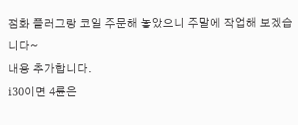점화 플러그랑 코일 주문해 놓았으니 주말에 작업해 보겠습니다~
내용 추가합니다.
i30이면 4륜은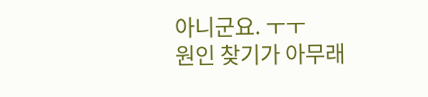아니군요. ㅜㅜ
원인 찾기가 아무래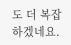도 더 복잡하겠네요.